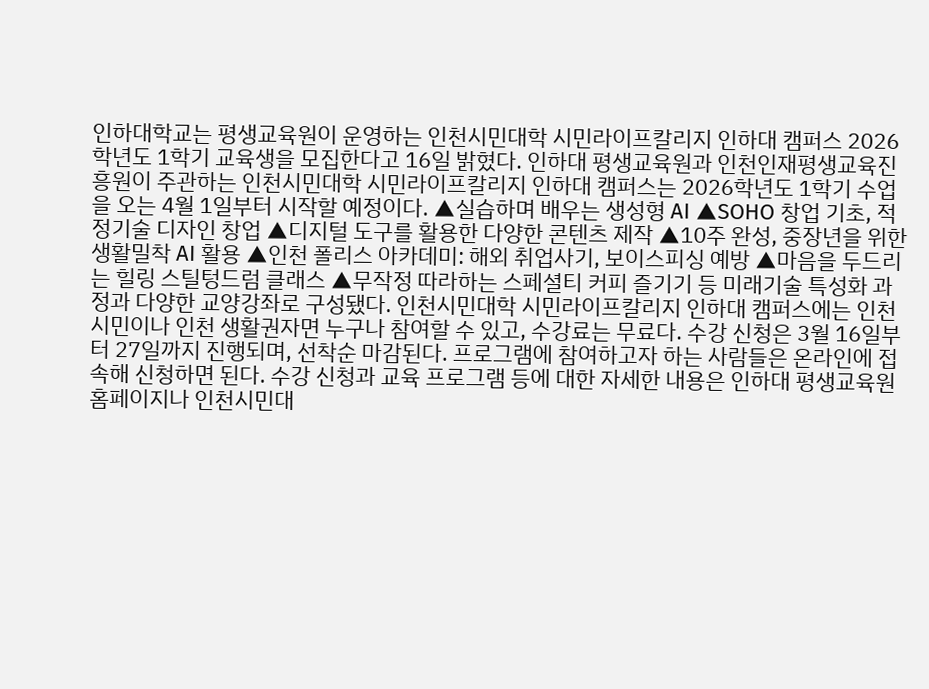인하대학교는 평생교육원이 운영하는 인천시민대학 시민라이프칼리지 인하대 캠퍼스 2026학년도 1학기 교육생을 모집한다고 16일 밝혔다. 인하대 평생교육원과 인천인재평생교육진흥원이 주관하는 인천시민대학 시민라이프칼리지 인하대 캠퍼스는 2026학년도 1학기 수업을 오는 4월 1일부터 시작할 예정이다. ▲실습하며 배우는 생성형 AI ▲SOHO 창업 기초, 적정기술 디자인 창업 ▲디지털 도구를 활용한 다양한 콘텐츠 제작 ▲10주 완성, 중장년을 위한 생활밀착 AI 활용 ▲인천 폴리스 아카데미: 해외 취업사기, 보이스피싱 예방 ▲마음을 두드리는 힐링 스틸텅드럼 클래스 ▲무작정 따라하는 스페셜티 커피 즐기기 등 미래기술 특성화 과정과 다양한 교양강좌로 구성됐다. 인천시민대학 시민라이프칼리지 인하대 캠퍼스에는 인천시민이나 인천 생활권자면 누구나 참여할 수 있고, 수강료는 무료다. 수강 신청은 3월 16일부터 27일까지 진행되며, 선착순 마감된다. 프로그램에 참여하고자 하는 사람들은 온라인에 접속해 신청하면 된다. 수강 신청과 교육 프로그램 등에 대한 자세한 내용은 인하대 평생교육원 홈페이지나 인천시민대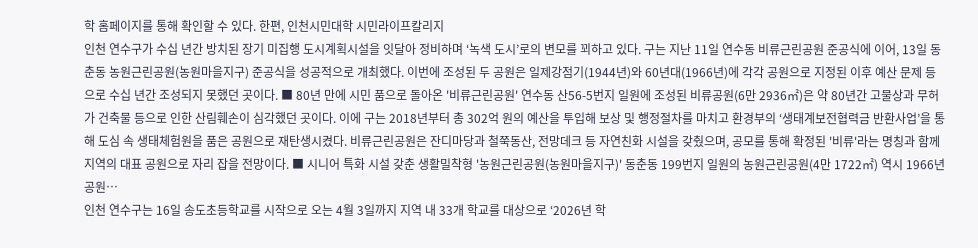학 홈페이지를 통해 확인할 수 있다. 한편, 인천시민대학 시민라이프칼리지
인천 연수구가 수십 년간 방치된 장기 미집행 도시계획시설을 잇달아 정비하며 ‘녹색 도시’로의 변모를 꾀하고 있다. 구는 지난 11일 연수동 비류근린공원 준공식에 이어, 13일 동춘동 농원근린공원(농원마을지구) 준공식을 성공적으로 개최했다. 이번에 조성된 두 공원은 일제강점기(1944년)와 60년대(1966년)에 각각 공원으로 지정된 이후 예산 문제 등으로 수십 년간 조성되지 못했던 곳이다. ■ 80년 만에 시민 품으로 돌아온 '비류근린공원' 연수동 산56-5번지 일원에 조성된 비류공원(6만 2936㎡)은 약 80년간 고물상과 무허가 건축물 등으로 인한 산림훼손이 심각했던 곳이다. 이에 구는 2018년부터 총 302억 원의 예산을 투입해 보상 및 행정절차를 마치고 환경부의 ‘생태계보전협력금 반환사업’을 통해 도심 속 생태체험원을 품은 공원으로 재탄생시켰다. 비류근린공원은 잔디마당과 철쭉동산, 전망데크 등 자연친화 시설을 갖췄으며, 공모를 통해 확정된 '비류'라는 명칭과 함께 지역의 대표 공원으로 자리 잡을 전망이다. ■ 시니어 특화 시설 갖춘 생활밀착형 '농원근린공원(농원마을지구)' 동춘동 199번지 일원의 농원근린공원(4만 1722㎡) 역시 1966년 공원…
인천 연수구는 16일 송도초등학교를 시작으로 오는 4월 3일까지 지역 내 33개 학교를 대상으로 ‘2026년 학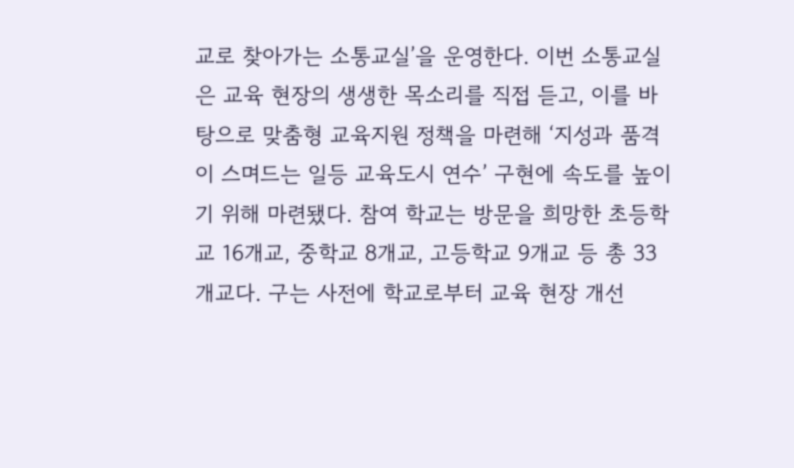교로 찾아가는 소통교실’을 운영한다. 이번 소통교실은 교육 현장의 생생한 목소리를 직접 듣고, 이를 바탕으로 맞춤형 교육지원 정책을 마련해 ‘지성과 품격이 스며드는 일등 교육도시 연수’ 구현에 속도를 높이기 위해 마련됐다. 참여 학교는 방문을 희망한 초등학교 16개교, 중학교 8개교, 고등학교 9개교 등 총 33개교다. 구는 사전에 학교로부터 교육 현장 개선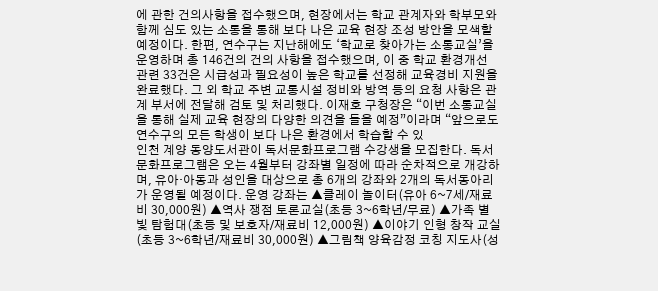에 관한 건의사항을 접수했으며, 현장에서는 학교 관계자와 학부모와 함께 심도 있는 소통을 통해 보다 나은 교육 현장 조성 방안을 모색할 예정이다. 한편, 연수구는 지난해에도 ‘학교로 찾아가는 소통교실’을 운영하며 총 146건의 건의 사항을 접수했으며, 이 중 학교 환경개선 관련 33건은 시급성과 필요성이 높은 학교를 선정해 교육경비 지원을 완료했다. 그 외 학교 주변 교통시설 정비와 방역 등의 요청 사항은 관계 부서에 전달해 검토 및 처리했다. 이재호 구청장은 “이번 소통교실을 통해 실제 교육 현장의 다양한 의견을 들을 예정”이라며 “앞으로도 연수구의 모든 학생이 보다 나은 환경에서 학습할 수 있
인천 계양 동양도서관이 독서문화프로그램 수강생을 모집한다. 독서문화프로그램은 오는 4월부터 강좌별 일정에 따라 순차적으로 개강하며, 유아·아동과 성인을 대상으로 총 6개의 강좌와 2개의 독서동아리가 운영될 예정이다. 운영 강좌는 ▲클레이 놀이터(유아 6~7세/재료비 30,000원) ▲역사 쟁점 토론교실(초등 3~6학년/무료) ▲가족 별빛 탐험대(초등 및 보호자/재료비 12,000원) ▲이야기 인형 창작 교실(초등 3~6학년/재료비 30,000원) ▲그림책 양육감정 코칭 지도사(성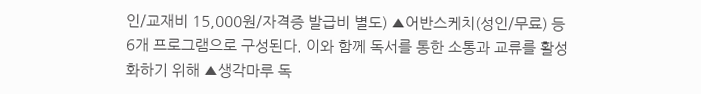인/교재비 15,000원/자격증 발급비 별도) ▲어반스케치(성인/무료) 등 6개 프로그램으로 구성된다. 이와 함께 독서를 통한 소통과 교류를 활성화하기 위해 ▲생각마루 독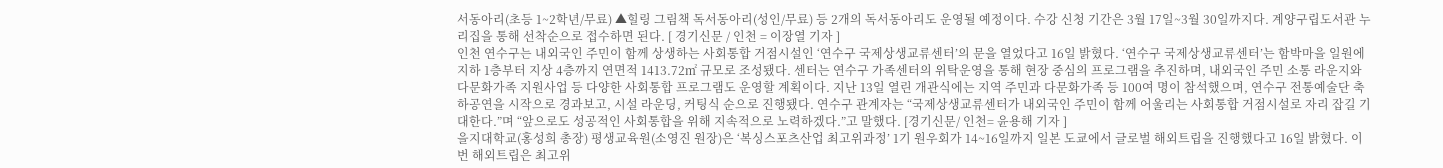서동아리(초등 1~2학년/무료) ▲힐링 그림책 독서동아리(성인/무료) 등 2개의 독서동아리도 운영될 예정이다. 수강 신청 기간은 3월 17일~3월 30일까지다. 계양구립도서관 누리집을 통해 선착순으로 접수하면 된다. [ 경기신문 / 인천 = 이장열 기자 ]
인천 연수구는 내외국인 주민이 함께 상생하는 사회통합 거점시설인 ‘연수구 국제상생교류센터’의 문을 열었다고 16일 밝혔다. ‘연수구 국제상생교류센터’는 함박마을 일원에 지하 1층부터 지상 4층까지 연면적 1413.72㎡ 규모로 조성됐다. 센터는 연수구 가족센터의 위탁운영을 통해 현장 중심의 프로그램을 추진하며, 내외국인 주민 소통 라운지와 다문화가족 지원사업 등 다양한 사회통합 프로그램도 운영할 계획이다. 지난 13일 열린 개관식에는 지역 주민과 다문화가족 등 100여 명이 참석했으며, 연수구 전통예술단 축하공연을 시작으로 경과보고, 시설 라운딩, 커팅식 순으로 진행됐다. 연수구 관계자는 “국제상생교류센터가 내외국인 주민이 함께 어울리는 사회통합 거점시설로 자리 잡길 기대한다.”며 “앞으로도 성공적인 사회통합을 위해 지속적으로 노력하겠다.”고 말했다. [경기신문/ 인천= 윤용해 기자 ]
을지대학교(홍성희 총장) 평생교육원(소영진 원장)은 ‘복싱스포츠산업 최고위과정’ 1기 원우회가 14~16일까지 일본 도쿄에서 글로벌 해외트립을 진행했다고 16일 밝혔다. 이번 해외트립은 최고위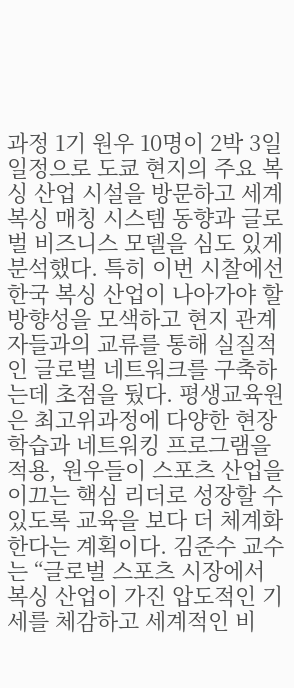과정 1기 원우 10명이 2박 3일 일정으로 도쿄 현지의 주요 복싱 산업 시설을 방문하고 세계 복싱 매칭 시스템 동향과 글로벌 비즈니스 모델을 심도 있게 분석했다. 특히 이번 시찰에선 한국 복싱 산업이 나아가야 할 방향성을 모색하고 현지 관계자들과의 교류를 통해 실질적인 글로벌 네트워크를 구축하는데 초점을 뒀다. 평생교육원은 최고위과정에 다양한 현장 학습과 네트워킹 프로그램을 적용, 원우들이 스포츠 산업을 이끄는 핵심 리더로 성장할 수 있도록 교육을 보다 더 체계화한다는 계획이다. 김준수 교수는 “글로벌 스포츠 시장에서 복싱 산업이 가진 압도적인 기세를 체감하고 세계적인 비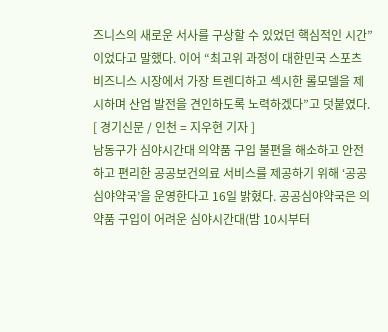즈니스의 새로운 서사를 구상할 수 있었던 핵심적인 시간”이었다고 말했다. 이어 “최고위 과정이 대한민국 스포츠 비즈니스 시장에서 가장 트렌디하고 섹시한 롤모델을 제시하며 산업 발전을 견인하도록 노력하겠다”고 덧붙였다. [ 경기신문 / 인천 = 지우현 기자 ]
남동구가 심야시간대 의약품 구입 불편을 해소하고 안전하고 편리한 공공보건의료 서비스를 제공하기 위해 ‘공공심야약국’을 운영한다고 16일 밝혔다. 공공심야약국은 의약품 구입이 어려운 심야시간대(밤 10시부터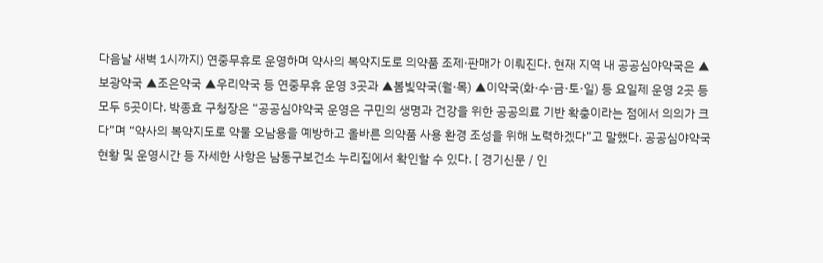다음날 새벽 1시까지) 연중무휴로 운영하며 약사의 복약지도로 의약품 조제·판매가 이뤄진다. 현재 지역 내 공공심야약국은 ▲보광약국 ▲조은약국 ▲우리약국 등 연중무휴 운영 3곳과 ▲봄빛약국(월·목) ▲이약국(화·수·금·토·일) 등 요일제 운영 2곳 등 모두 5곳이다. 박종효 구청장은 “공공심야약국 운영은 구민의 생명과 건강을 위한 공공의료 기반 확충이라는 점에서 의의가 크다”며 “약사의 복약지도로 약물 오남용을 예방하고 올바른 의약품 사용 환경 조성을 위해 노력하겠다”고 말했다. 공공심야약국 현황 및 운영시간 등 자세한 사항은 남동구보건소 누리집에서 확인할 수 있다. [ 경기신문 / 인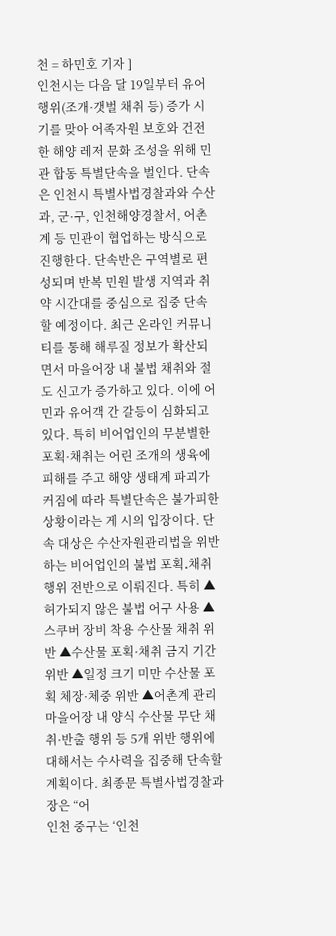천 = 하민호 기자 ]
인천시는 다음 달 19일부터 유어행위(조개·갯벌 채취 등) 증가 시기를 맞아 어족자원 보호와 건전한 해양 레저 문화 조성을 위해 민관 합동 특별단속을 벌인다. 단속은 인천시 특별사법경찰과와 수산과, 군·구, 인천해양경찰서, 어촌계 등 민관이 협업하는 방식으로 진행한다. 단속반은 구역별로 편성되며 반복 민원 발생 지역과 취약 시간대를 중심으로 집중 단속할 예정이다. 최근 온라인 커뮤니티를 통해 해루질 정보가 확산되면서 마을어장 내 불법 채취와 절도 신고가 증가하고 있다. 이에 어민과 유어객 간 갈등이 심화되고 있다. 특히 비어업인의 무분별한 포획·채취는 어린 조개의 생육에 피해를 주고 해양 생태계 파괴가 커짐에 따라 특별단속은 불가피한 상황이라는 게 시의 입장이다. 단속 대상은 수산자원관리법을 위반하는 비어업인의 불법 포획․채취 행위 전반으로 이뤄진다. 특히 ▲허가되지 않은 불법 어구 사용 ▲스쿠버 장비 착용 수산물 채취 위반 ▲수산물 포획·채취 금지 기간 위반 ▲일정 크기 미만 수산물 포획 체장·체중 위반 ▲어촌계 관리 마을어장 내 양식 수산물 무단 채취·반출 행위 등 5개 위반 행위에 대해서는 수사력을 집중해 단속할 계획이다. 최종문 특별사법경찰과장은 “어
인천 중구는 ‘인천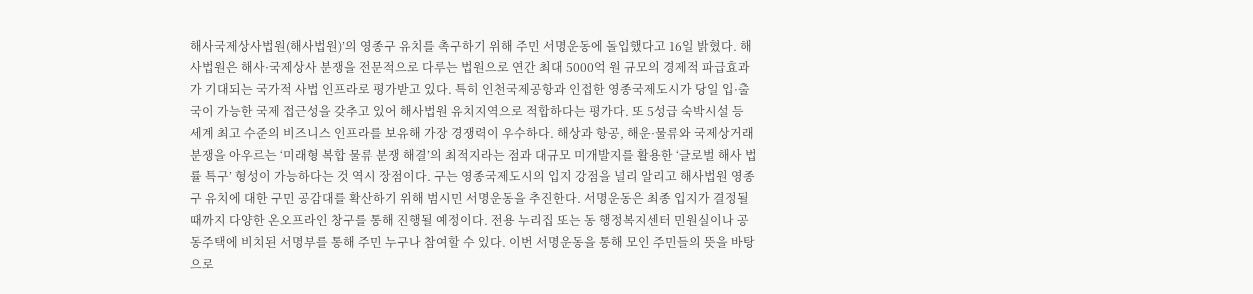해사국제상사법원(해사법원)’의 영종구 유치를 촉구하기 위해 주민 서명운동에 돌입했다고 16일 밝혔다. 해사법원은 해사·국제상사 분쟁을 전문적으로 다루는 법원으로 연간 최대 5000억 원 규모의 경제적 파급효과가 기대되는 국가적 사법 인프라로 평가받고 있다. 특히 인천국제공항과 인접한 영종국제도시가 당일 입·출국이 가능한 국제 접근성을 갖추고 있어 해사법원 유치지역으로 적합하다는 평가다. 또 5성급 숙박시설 등 세계 최고 수준의 비즈니스 인프라를 보유해 가장 경쟁력이 우수하다. 해상과 항공, 해운·물류와 국제상거래 분쟁을 아우르는 ‘미래형 복합 물류 분쟁 해결’의 최적지라는 점과 대규모 미개발지를 활용한 ‘글로벌 해사 법률 특구’ 형성이 가능하다는 것 역시 장점이다. 구는 영종국제도시의 입지 강점을 널리 알리고 해사법원 영종구 유치에 대한 구민 공감대를 확산하기 위해 범시민 서명운동을 추진한다. 서명운동은 최종 입지가 결정될 때까지 다양한 온오프라인 창구를 통해 진행될 예정이다. 전용 누리집 또는 동 행정복지센터 민원실이나 공동주택에 비치된 서명부를 통해 주민 누구나 참여할 수 있다. 이번 서명운동을 통해 모인 주민들의 뜻을 바탕으로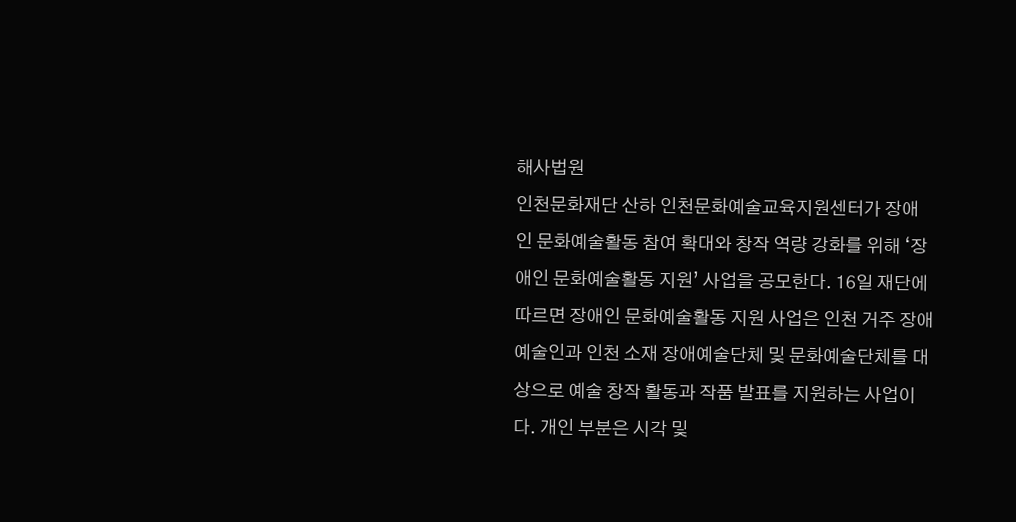해사법원
인천문화재단 산하 인천문화예술교육지원센터가 장애인 문화예술활동 참여 확대와 창작 역량 강화를 위해 ‘장애인 문화예술활동 지원’ 사업을 공모한다. 16일 재단에 따르면 장애인 문화예술활동 지원 사업은 인천 거주 장애예술인과 인천 소재 장애예술단체 및 문화예술단체를 대상으로 예술 창작 활동과 작품 발표를 지원하는 사업이다. 개인 부분은 시각 및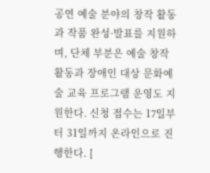공연 예술 분야의 창작 활동과 작품 완성·발표를 지원하며, 단체 부분은 예술 창작 활동과 장애인 대상 문화예술 교육 프로그램 운영도 지원한다. 신청 접수는 17일부터 31일까지 온라인으로 진행한다. [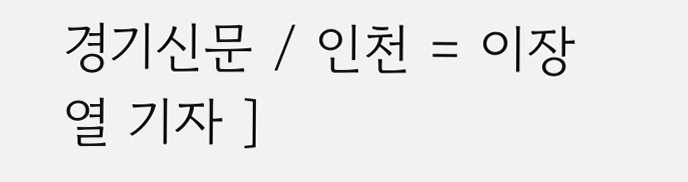경기신문 / 인천 = 이장열 기자 ]